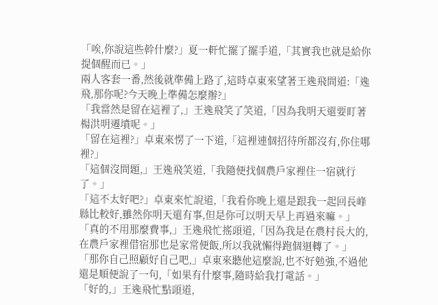「唉,你說這些幹什麼?」夏一軒忙擺了擺手道,「其實我也就是給你提個醒而已。」
兩人客套一番,然後就準備上路了,這時卓東來望著王逸飛問道:「逸飛,那你呢?今天晚上準備怎麼辦?」
「我當然是留在這裡了,」王逸飛笑了笑道,「因為我明天還要盯著楊洪明遷墳呢。」
「留在這裡?」卓東來愣了一下道,「這裡連個招待所都沒有,你住哪裡?」
「這個沒問題,」王逸飛笑道,「我隨便找個農戶家裡住一宿就行了。」
「這不太好吧?」卓東來忙說道,「我看你晚上還是跟我一起回長峰縣比較好,雖然你明天還有事,但是你可以明天早上再過來嘛。」
「真的不用那麼費事,」王逸飛忙搖頭道,「因為我是在農村長大的,在農戶家裡借宿那也是家常便飯,所以我就懶得跑個迴轉了。」
「那你自己照顧好自己吧,」卓東來聽他這麼說,也不好勉強,不過他還是順便說了一句,「如果有什麼事,隨時給我打電話。」
「好的,」王逸飛忙點頭道,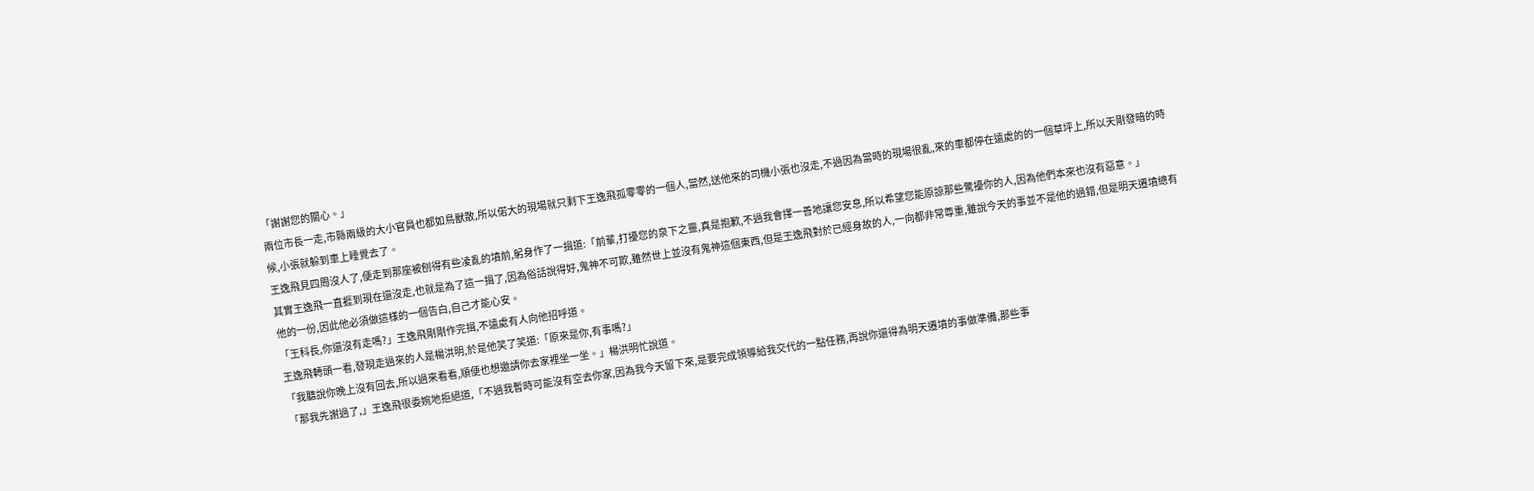「謝謝您的關心。」
兩位市長一走,市縣兩級的大小官員也都如鳥獸散,所以偌大的現場就只剩下王逸飛孤零零的一個人,當然,送他來的司機小張也沒走,不過因為當時的現場很亂,來的車都停在遠處的的一個草坪上,所以天剛發暗的時候,小張就躲到車上睡覺去了。
王逸飛見四周沒人了,便走到那座被刨得有些凌亂的墳前,躬身作了一揖道:「前輩,打擾您的泉下之靈,真是抱歉,不過我會擇一善地讓您安息,所以希望您能原諒那些驚擾你的人,因為他們本來也沒有惡意。」
其實王逸飛一直捱到現在還沒走,也就是為了這一揖了,因為俗話說得好,鬼神不可欺,雖然世上並沒有鬼神這個東西,但是王逸飛對於已經身故的人,一向都非常尊重,雖說今天的事並不是他的過錯,但是明天遷墳總有他的一份,因此他必須做這樣的一個告白,自己才能心安。
「王科長,你還沒有走嗎?」王逸飛剛剛作完揖,不遠處有人向他招呼道。
王逸飛轉頭一看,發現走過來的人是楊洪明,於是他笑了笑道:「原來是你,有事嗎?」
「我聽說你晚上沒有回去,所以過來看看,順便也想邀請你去家裡坐一坐。」楊洪明忙說道。
「那我先謝過了,」王逸飛很委婉地拒絕道,「不過我暫時可能沒有空去你家,因為我今天留下來,是要完成領導給我交代的一點任務,再說你還得為明天遷墳的事做準備,那些事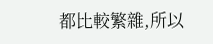都比較繁雜,所以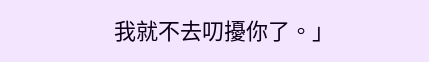我就不去叨擾你了。」